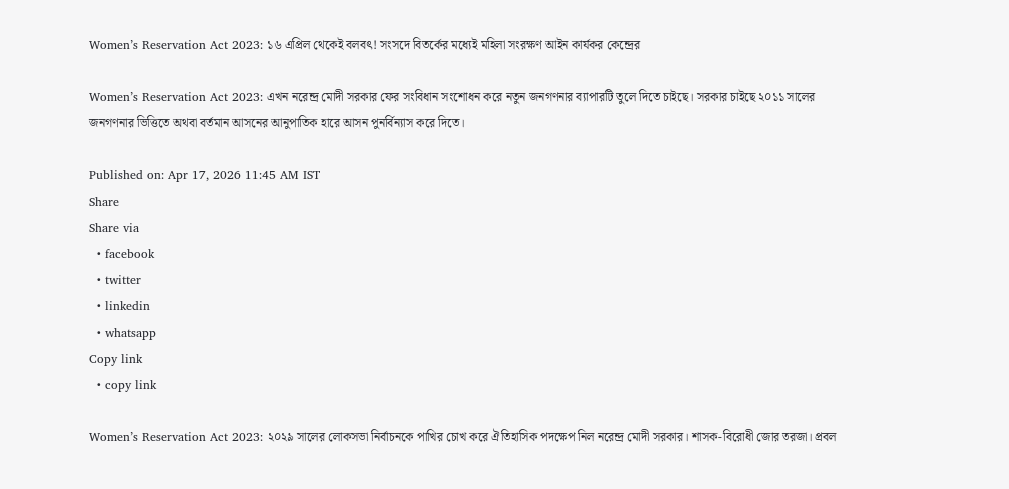Women’s Reservation Act 2023: ১৬ এপ্রিল থেকেই বলবৎ! সংসদে বিতর্কের মধ্যেই মহিলা সংরক্ষণ আইন কার্যকর কেন্দ্রের

Women’s Reservation Act 2023: এখন নরেন্দ্র মোদী সরকার ফের সংবিধান সংশোধন করে নতুন জনগণনার ব্যাপারটি তুলে দিতে চাইছে। সরকার চাইছে ২০১১ সালের জনগণনার ভিত্তিতে অথবা বর্তমান আসনের আনুপাতিক হারে আসন পুনর্বিন্যাস করে দিতে।

Published on: Apr 17, 2026 11:45 AM IST
Share
Share via
  • facebook
  • twitter
  • linkedin
  • whatsapp
Copy link
  • copy link

Women’s Reservation Act 2023: ২০২৯ সালের লোকসভা নির্বাচনকে পাখির চোখ করে ঐতিহাসিক পদক্ষেপ নিল নরেন্দ্র মোদী সরকার। শাসক-বিরোধী জোর তরজা। প্রবল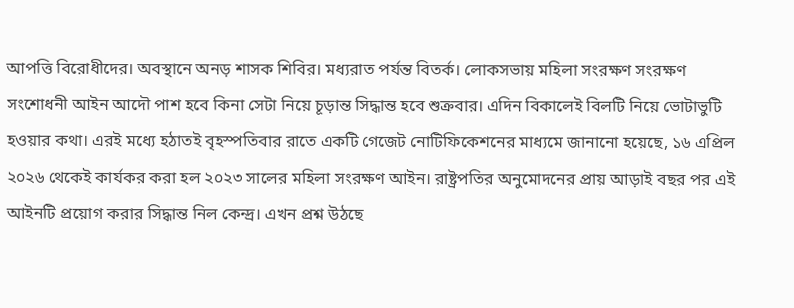আপত্তি বিরোধীদের। অবস্থানে অনড় শাসক শিবির। মধ্যরাত পর্যন্ত বিতর্ক। লোকসভায় মহিলা সংরক্ষণ সংরক্ষণ সংশোধনী আইন আদৌ পাশ হবে কিনা সেটা নিয়ে চূড়ান্ত সিদ্ধান্ত হবে শুক্রবার। এদিন বিকালেই বিলটি নিয়ে ভোটাভুটি হওয়ার কথা। এরই মধ্যে হঠাতই বৃহস্পতিবার রাতে একটি গেজেট নোটিফিকেশনের মাধ্যমে জানানো হয়েছে, ১৬ এপ্রিল ২০২৬ থেকেই কার্যকর করা হল ২০২৩ সালের মহিলা সংরক্ষণ আইন। রাষ্ট্রপতির অনুমোদনের প্রায় আড়াই বছর পর এই আইনটি প্রয়োগ করার সিদ্ধান্ত নিল কেন্দ্র। এখন প্রশ্ন উঠছে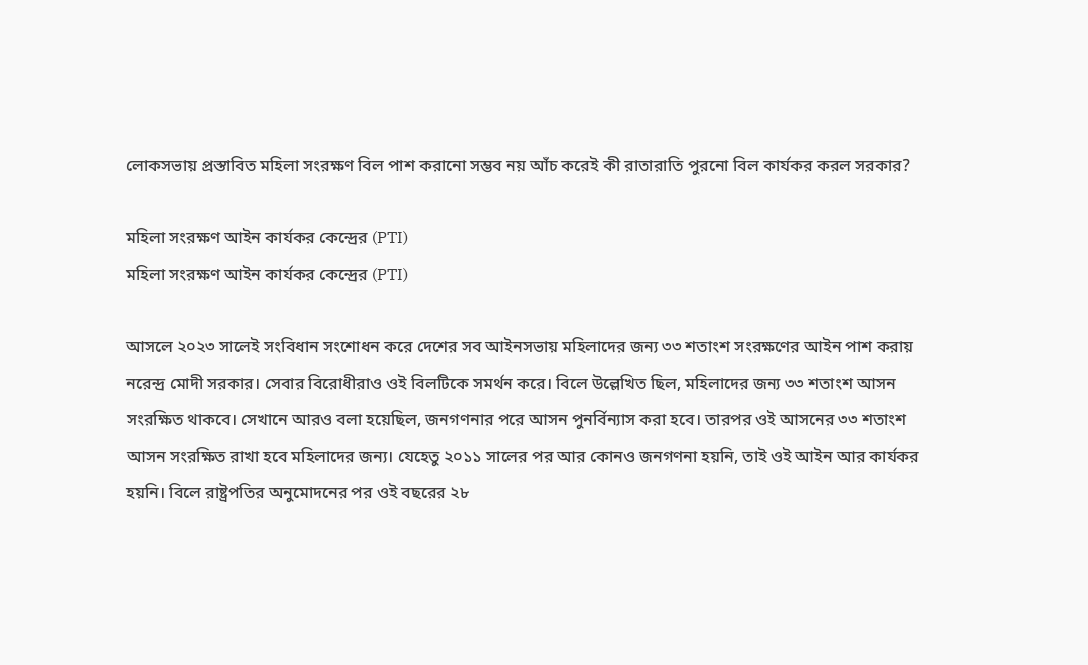লোকসভায় প্রস্তাবিত মহিলা সংরক্ষণ বিল পাশ করানো সম্ভব নয় আঁচ করেই কী রাতারাতি পুরনো বিল কার্যকর করল সরকার?

মহিলা সংরক্ষণ আইন কার্যকর কেন্দ্রের (PTI)
মহিলা সংরক্ষণ আইন কার্যকর কেন্দ্রের (PTI)

আসলে ২০২৩ সালেই সংবিধান সংশোধন করে দেশের সব আইনসভায় মহিলাদের জন্য ৩৩ শতাংশ সংরক্ষণের আইন পাশ করায় নরেন্দ্র মোদী সরকার। সেবার বিরোধীরাও ওই বিলটিকে সমর্থন করে। বিলে উল্লেখিত ছিল, মহিলাদের জন্য ৩৩ শতাংশ আসন সংরক্ষিত থাকবে। সেখানে আরও বলা হয়েছিল, জনগণনার পরে আসন পুনর্বিন্যাস করা হবে। তারপর ওই আসনের ৩৩ শতাংশ আসন সংরক্ষিত রাখা হবে মহিলাদের জন্য। যেহেতু ২০১১ সালের পর আর কোনও জনগণনা হয়নি, তাই ওই আইন আর কার্যকর হয়নি। বিলে রাষ্ট্রপতির অনুমোদনের পর ওই বছরের ২৮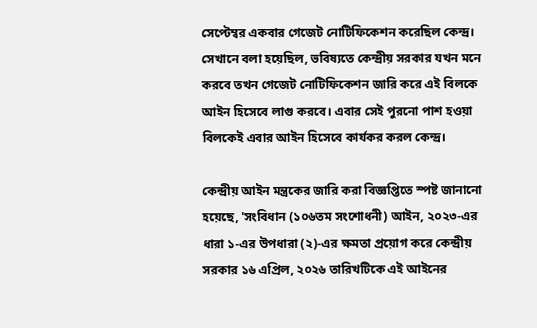সেপ্টেম্বর একবার গেজেট নোটিফিকেশন করেছিল কেন্দ্র। সেখানে বলা হয়েছিল, ভবিষ্যতে কেন্দ্রীয় সরকার যখন মনে করবে তখন গেজেট নোটিফিকেশন জারি করে এই বিলকে আইন হিসেবে লাগু করবে। এবার সেই পুরনো পাশ হওয়া বিলকেই এবার আইন হিসেবে কার্যকর করল কেন্দ্র।

কেন্দ্রীয় আইন মন্ত্রকের জারি করা বিজ্ঞপ্তিতে স্পষ্ট জানানো হয়েছে, 'সংবিধান (১০৬তম সংশোধনী) আইন, ২০২৩-এর ধারা ১-এর উপধারা (২)-এর ক্ষমতা প্রয়োগ করে কেন্দ্রীয় সরকার ১৬ এপ্রিল, ২০২৬ তারিখটিকে এই আইনের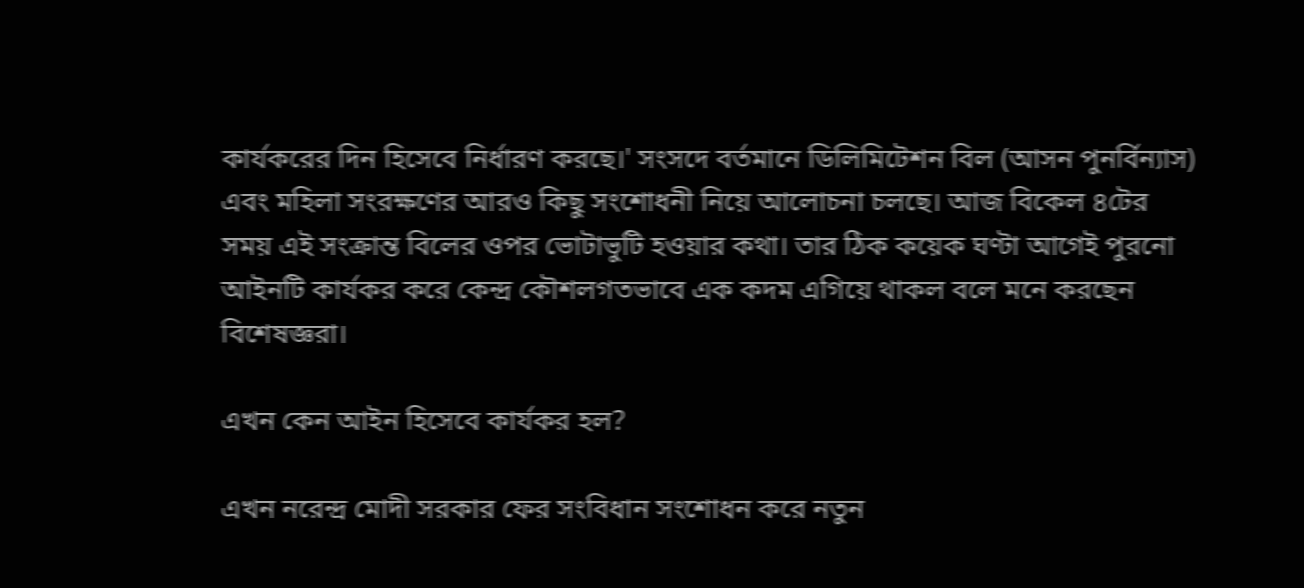কার্যকরের দিন হিসেবে নির্ধারণ করছে।' সংসদে বর্তমানে ডিলিমিটেশন বিল (আসন পুনর্বিন্যাস) এবং মহিলা সংরক্ষণের আরও কিছু সংশোধনী নিয়ে আলোচনা চলছে। আজ বিকেল ৪টের সময় এই সংক্রান্ত বিলের ওপর ভোটাভুটি হওয়ার কথা। তার ঠিক কয়েক ঘণ্টা আগেই পুরনো আইনটি কার্যকর করে কেন্দ্র কৌশলগতভাবে এক কদম এগিয়ে থাকল বলে মনে করছেন বিশেষজ্ঞরা।

এখন কেন আইন হিসেবে কার্যকর হল?

এখন নরেন্দ্র মোদী সরকার ফের সংবিধান সংশোধন করে নতুন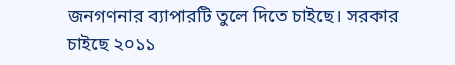জনগণনার ব্যাপারটি তুলে দিতে চাইছে। সরকার চাইছে ২০১১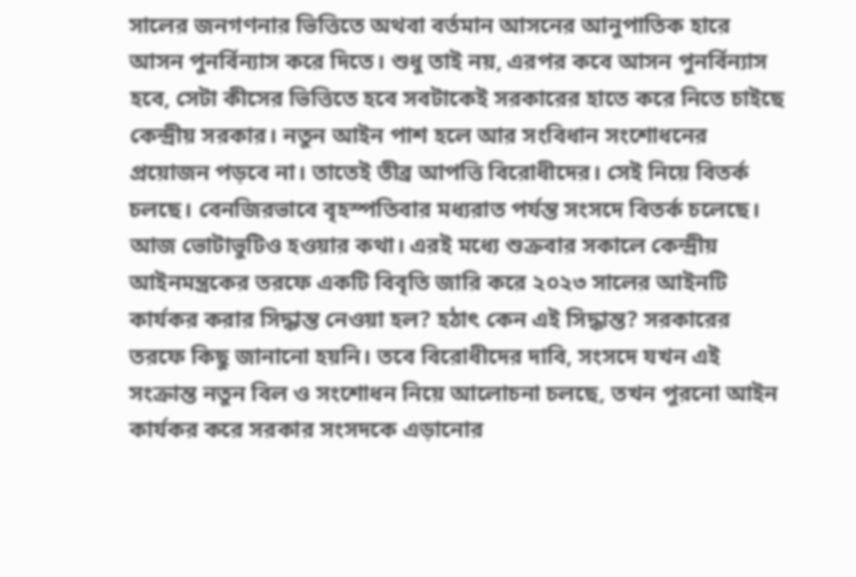সালের জনগণনার ভিত্তিতে অথবা বর্তমান আসনের আনুপাতিক হারে আসন পুনর্বিন্যাস করে দিতে। শুধু তাই নয়, এরপর কবে আসন পুনর্বিন্যাস হবে, সেটা কীসের ভিত্তিতে হবে সবটাকেই সরকারের হাতে করে নিতে চাইছে কেন্দ্রীয় সরকার। নতুন আইন পাশ হলে আর সংবিধান সংশোধনের প্রয়োজন পড়বে না। তাতেই তীব্র আপত্তি বিরোধীদের। সেই নিয়ে বিতর্ক চলছে। বেনজিরভাবে বৃহস্পতিবার মধ্যরাত পর্যন্ত সংসদে বিতর্ক চলেছে। আজ ভোটাভুটিও হওয়ার কথা। এরই মধ্যে শুক্রবার সকালে কেন্দ্রীয় আইনমন্ত্রকের তরফে একটি বিবৃতি জারি করে ২০২৩ সালের আইনটি কার্যকর করার সিদ্ধান্ত নেওয়া হল? হঠাৎ কেন এই সিদ্ধান্ত? সরকারের তরফে কিছু জানানো হয়নি। তবে বিরোধীদের দাবি, সংসদে যখন এই সংক্রান্ত নতুন বিল ও সংশোধন নিয়ে আলোচনা চলছে, তখন পুরনো আইন কার্যকর করে সরকার সংসদকে এড়ানোর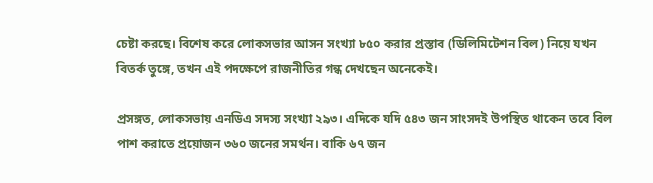চেষ্টা করছে। বিশেষ করে লোকসভার আসন সংখ্যা ৮৫০ করার প্রস্তাব (ডিলিমিটেশন বিল) নিয়ে যখন বিতর্ক তুঙ্গে, তখন এই পদক্ষেপে রাজনীতির গন্ধ দেখছেন অনেকেই।

প্রসঙ্গত, লোকসভায় এনডিএ সদস্য সংখ্যা ২৯৩। এদিকে যদি ৫৪৩ জন সাংসদই উপস্থিত থাকেন তবে বিল পাশ করাতে প্রয়োজন ৩৬০ জনের সমর্থন। বাকি ৬৭ জন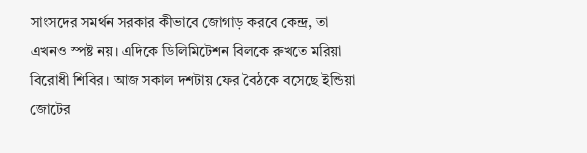সাংসদের সমর্থন সরকার কীভাবে জোগাড় করবে কেন্দ্র, তা এখনও স্পষ্ট নয়। এদিকে ডিলিমিটেশন বিলকে রুখতে মরিয়া বিরোধী শিবির। আজ সকাল দশটায় ফের বৈঠকে বসেছে ইন্ডিয়া জোটের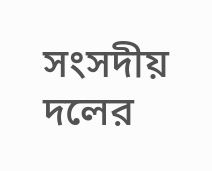সংসদীয় দলের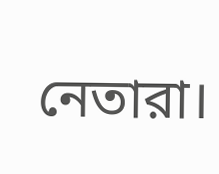নেতারা।